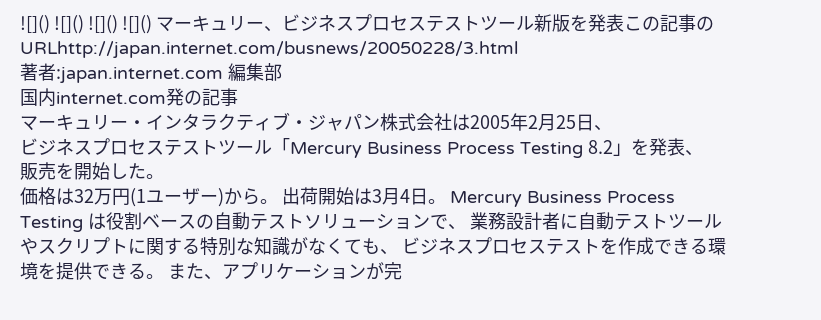![]() ![]() ![]() ![]() マーキュリー、ビジネスプロセステストツール新版を発表この記事のURLhttp://japan.internet.com/busnews/20050228/3.html
著者:japan.internet.com 編集部
国内internet.com発の記事
マーキュリー・インタラクティブ・ジャパン株式会社は2005年2月25日、
ビジネスプロセステストツール「Mercury Business Process Testing 8.2」を発表、
販売を開始した。
価格は32万円(1ユーザー)から。 出荷開始は3月4日。 Mercury Business Process Testing は役割ベースの自動テストソリューションで、 業務設計者に自動テストツールやスクリプトに関する特別な知識がなくても、 ビジネスプロセステストを作成できる環境を提供できる。 また、アプリケーションが完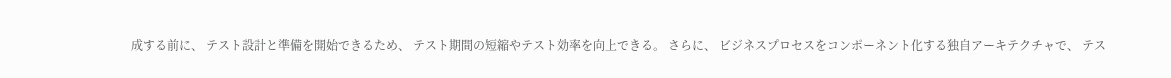成する前に、 テスト設計と準備を開始できるため、 テスト期間の短縮やテスト効率を向上できる。 さらに、 ビジネスプロセスをコンポーネント化する独自アーキテクチャで、 テス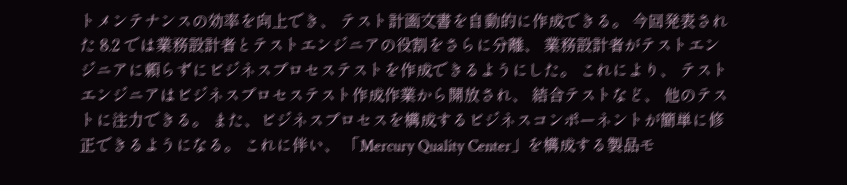トメンテナンスの効率を向上でき、 テスト計画文書を自動的に作成できる。 今回発表された 8.2 では業務設計者とテストエンジニアの役割をさらに分離、 業務設計者がテストエンジニアに頼らずにビジネスプロセステストを作成できるようにした。 これにより、 テストエンジニアはビジネスプロセステスト作成作業から開放され、 結合テストなど、 他のテストに注力できる。 また、ビジネスプロセスを構成するビジネスコンポーネントが簡単に修正できるようになる。 これに伴い、 「Mercury Quality Center」を構成する製品モ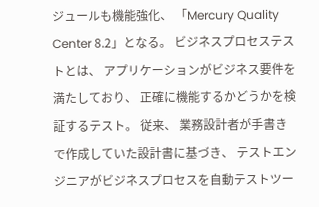ジュールも機能強化、 「Mercury Quality Center 8.2」となる。 ビジネスプロセステストとは、 アプリケーションがビジネス要件を満たしており、 正確に機能するかどうかを検証するテスト。 従来、 業務設計者が手書きで作成していた設計書に基づき、 テストエンジニアがビジネスプロセスを自動テストツー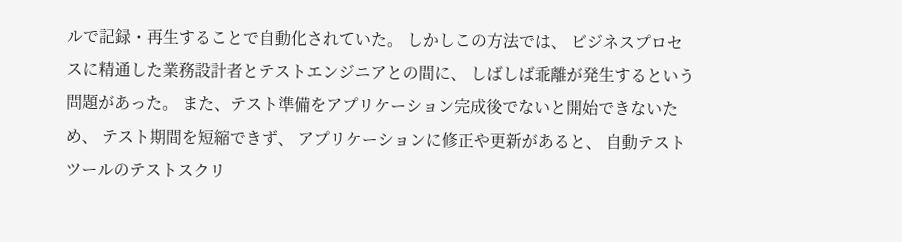ルで記録・再生することで自動化されていた。 しかしこの方法では、 ビジネスプロセスに精通した業務設計者とテストエンジニアとの間に、 しばしば乖離が発生するという問題があった。 また、テスト準備をアプリケーション完成後でないと開始できないため、 テスト期間を短縮できず、 アプリケーションに修正や更新があると、 自動テストツールのテストスクリ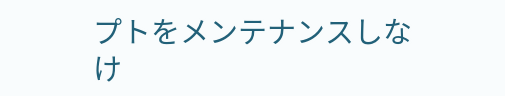プトをメンテナンスしなけ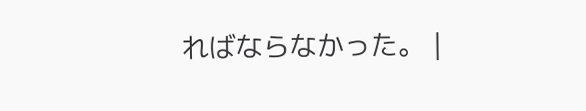ればならなかった。 |